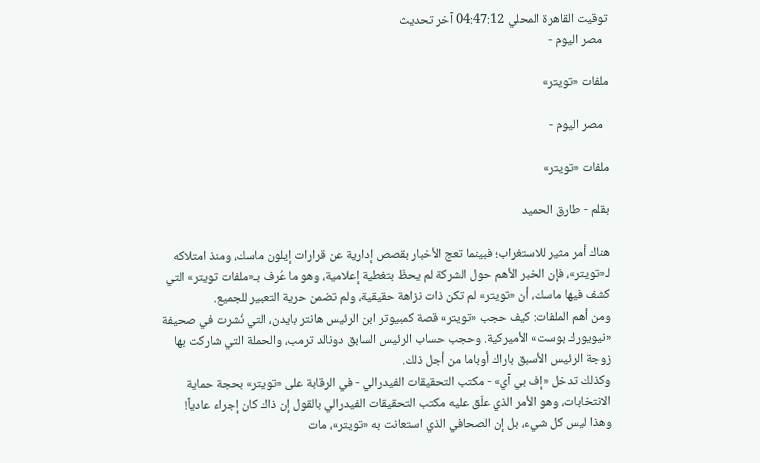توقيت القاهرة المحلي 04:47:12 آخر تحديث
  مصر اليوم -

ملفات «تويتر»

  مصر اليوم -

ملفات «تويتر»

بقلم - طارق الحميد

هناك أمر مثير للاستغراب؛ فبينما تعج الأخبار بقصص إدارية عن قرارات إيلون ماسك، ومنذ امتلاكه لـ«تويتر»، فإن الخبر الأهم حول الشركة لم يحظَ بتغطية إعلامية، وهو ما عُرف بـ«ملفات تويتر» التي كشف فيها ماسك، أن «تويتر» لم تكن ذات نزاهة حقيقية، ولم تضمن حرية التعبير للجميع.
ومن أهم الملفات: كيف حجب «تويتر» قصة كمبيوتر ابن الرئيس هانتر بايدن، التي نُشرت في صحيفة «نيويورك بوست» الأميركية. وحجب حساب الرئيس السابق دونالد ترمب، والحملة التي شاركت بها زوجة الرئيس الأسبق باراك أوباما من أجل ذلك.
وكذلك تدخل «إف بي آي» - مكتب التحقيقات الفيدرالي - في الرقابة على «تويتر» بحجة حماية الانتخابات، وهو الأمر الذي علّق عليه مكتب التحقيقات الفيدرالي بالقول إن ذاك كان إجراء عادياً!
وهذا ليس كل شيء، بل إن الصحافي الذي استعانت به «تويتر»، مات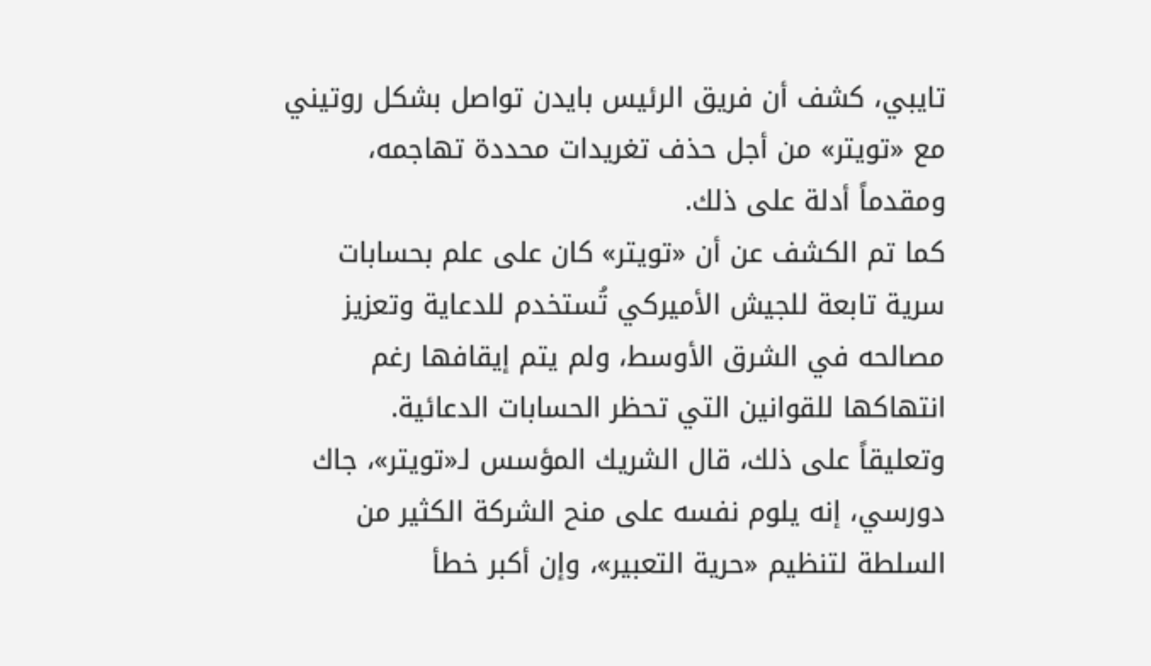تايبي، كشف أن فريق الرئيس بايدن تواصل بشكل روتيني مع «تويتر» من أجل حذف تغريدات محددة تهاجمه، ومقدماً أدلة على ذلك.
كما تم الكشف عن أن «تويتر» كان على علم بحسابات سرية تابعة للجيش الأميركي تُستخدم للدعاية وتعزيز مصالحه في الشرق الأوسط، ولم يتم إيقافها رغم انتهاكها للقوانين التي تحظر الحسابات الدعائية.
وتعليقاً على ذلك، قال الشريك المؤسس لـ«تويتر»، جاك دورسي، إنه يلوم نفسه على منح الشركة الكثير من السلطة لتنظيم «حرية التعبير»، وإن أكبر خطأ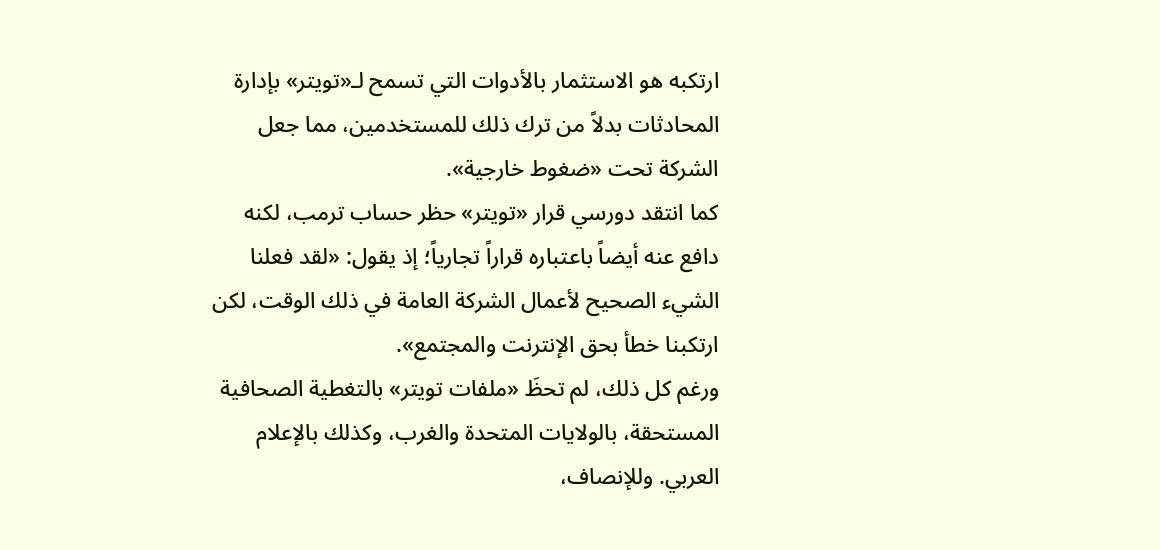ارتكبه هو الاستثمار بالأدوات التي تسمح لـ«تويتر» بإدارة المحادثات بدلاً من ترك ذلك للمستخدمين، مما جعل الشركة تحت «ضغوط خارجية».
كما انتقد دورسي قرار «تويتر» حظر حساب ترمب، لكنه دافع عنه أيضاً باعتباره قراراً تجارياً؛ إذ يقول: «لقد فعلنا الشيء الصحيح لأعمال الشركة العامة في ذلك الوقت، لكن ارتكبنا خطأ بحق الإنترنت والمجتمع».
ورغم كل ذلك، لم تحظَ «ملفات تويتر» بالتغطية الصحافية المستحقة، بالولايات المتحدة والغرب، وكذلك بالإعلام العربي. وللإنصاف،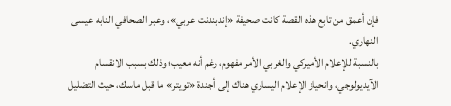فإن أعمق من تابع هذه القصة كانت صحيفة «إندبندنت عربي»، وعبر الصحافي النابه عيسى النهاري.
بالنسبة للإعلام الأميركي والغربي الأمر مفهوم، رغم أنه معيب؛ وذلك بسبب الانقسام الآيديولوجي، وانحياز الإعلام اليساري هناك إلى أجندة «تويتر» ما قبل ماسك، حيث التضليل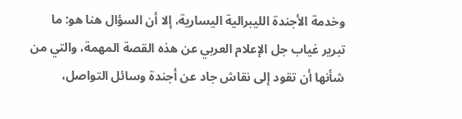وخدمة الأجندة الليبرالية اليسارية، إلا أن السؤال هنا هو: ما تبرير غياب جل الإعلام العربي عن هذه القصة المهمة، والتي من شأنها أن تقود إلى نقاش جاد عن أجندة وسائل التواصل،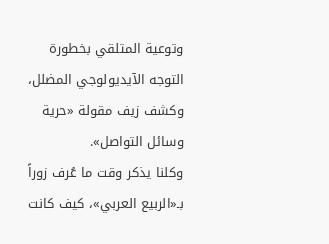وتوعية المتلقي بخطورة التوجه الآيديولوجي المضلل، وكشف زيف مقولة «حرية وسائل التواصل».
وكلنا يذكر وقت ما عُرف زوراً بـ«الربيع العربي»، كيف كانت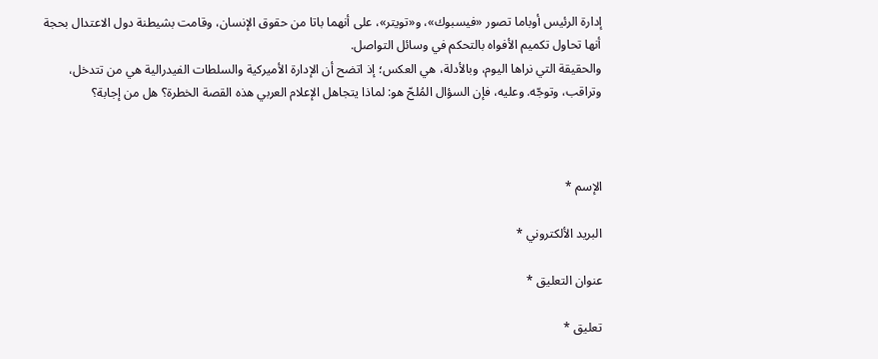إدارة الرئيس أوباما تصور «فيسبوك»، و«تويتر»، على أنهما باتا من حقوق الإنسان، وقامت بشيطنة دول الاعتدال بحجة أنها تحاول تكميم الأفواه بالتحكم في وسائل التواصل.
والحقيقة التي نراها اليوم، وبالأدلة، هي العكس؛ إذ اتضح أن الإدارة الأميركية والسلطات الفيدرالية هي من تتدخل، وتراقب، وتوجّه. وعليه، فإن السؤال المُلحّ هو: لماذا يتجاهل الإعلام العربي هذه القصة الخطرة؟ هل من إجابة؟



الإسم *

البريد الألكتروني *

عنوان التعليق *

تعليق *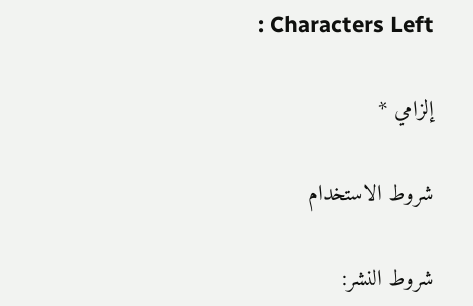: Characters Left

إلزامي *

شروط الاستخدام

شروط النشر: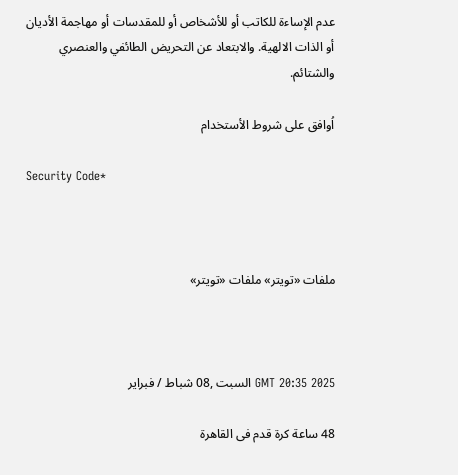عدم الإساءة للكاتب أو للأشخاص أو للمقدسات أو مهاجمة الأديان أو الذات الالهية. والابتعاد عن التحريض الطائفي والعنصري والشتائم.

اُوافق على شروط الأستخدام

Security Code*



ملفات «تويتر» ملفات «تويتر»



GMT 20:35 2025 السبت ,08 شباط / فبراير

48 ساعة كرة قدم فى القاهرة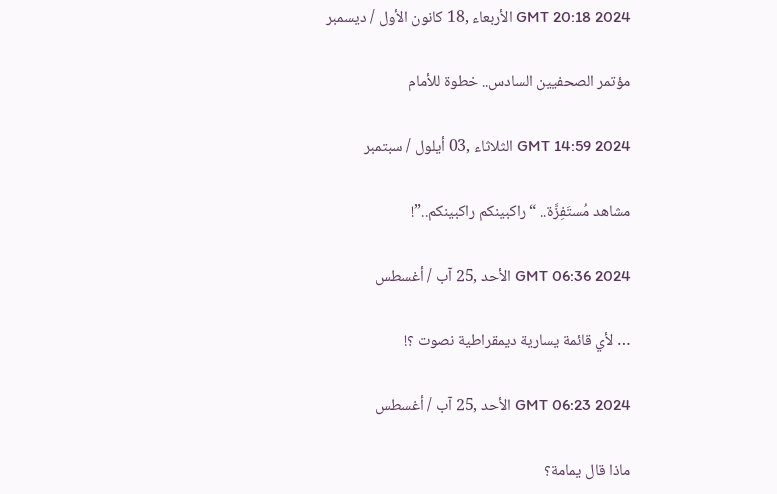GMT 20:18 2024 الأربعاء ,18 كانون الأول / ديسمبر

مؤتمر الصحفيين السادس.. خطوة للأمام

GMT 14:59 2024 الثلاثاء ,03 أيلول / سبتمبر

مشاهد مُستَفِزَّة.. “راكبينكم راكبينكم..”!

GMT 06:36 2024 الأحد ,25 آب / أغسطس

… لأي قائمة يسارية ديمقراطية نصوت ؟!

GMT 06:23 2024 الأحد ,25 آب / أغسطس

ماذا قال يمامة؟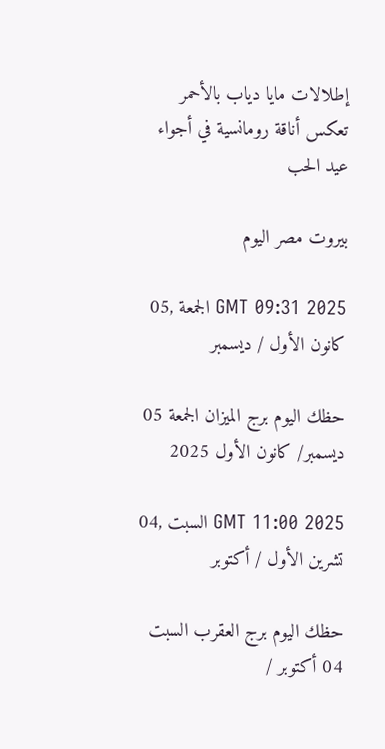إطلالات مايا دياب بالأحمر تعكس أناقة رومانسية في أجواء عيد الحب

بيروت مصر اليوم

GMT 09:31 2025 الجمعة ,05 كانون الأول / ديسمبر

حظك اليوم برج الميزان الجمعة 05 ديسمبر/ كانون الأول 2025

GMT 11:00 2025 السبت ,04 تشرين الأول / أكتوبر

حظك اليوم برج العقرب السبت 04 أكتوبر /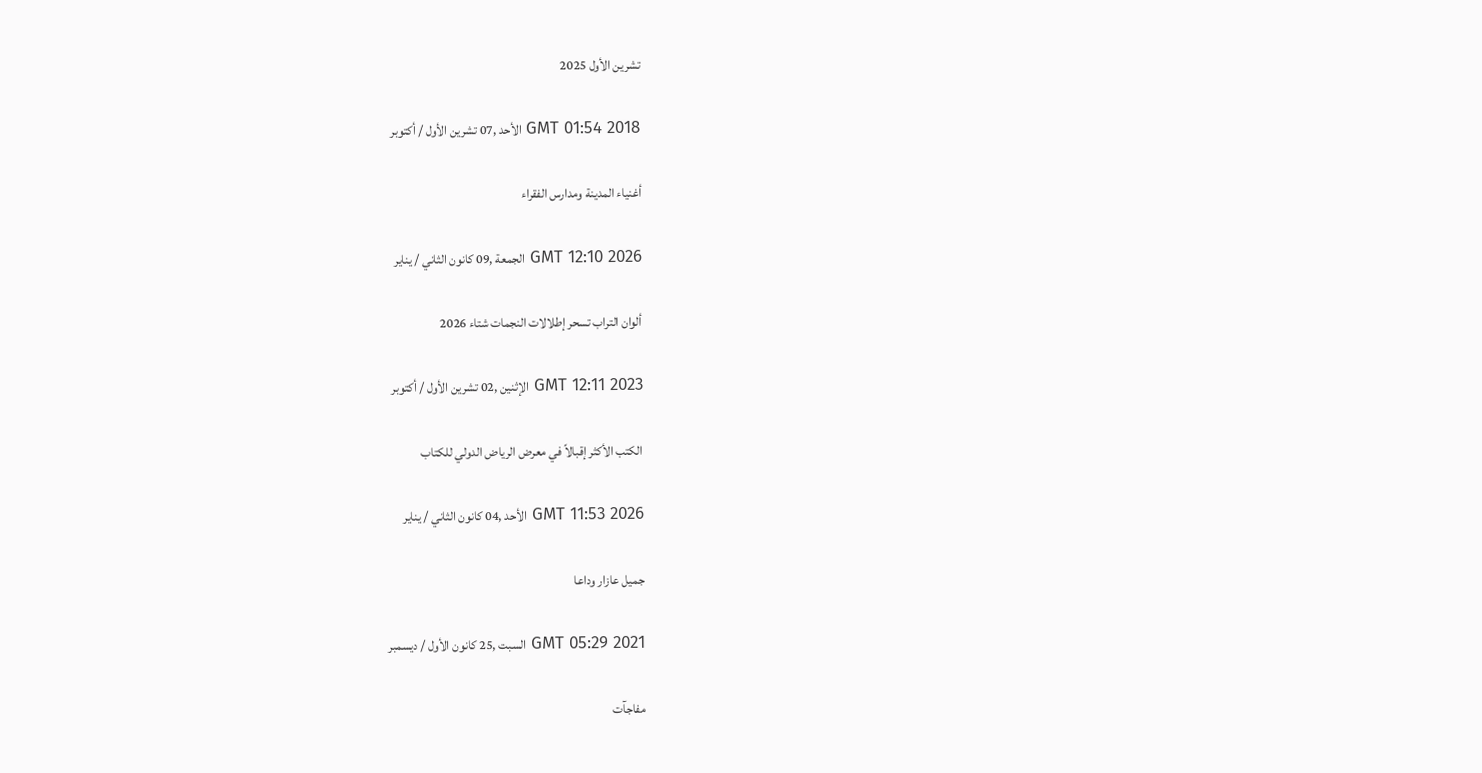تشرين الأول 2025

GMT 01:54 2018 الأحد ,07 تشرين الأول / أكتوبر

أغنياء المدينة ومدارس الفقراء

GMT 12:10 2026 الجمعة ,09 كانون الثاني / يناير

ألوان التراب تسحر إطلالات النجمات شتاء 2026

GMT 12:11 2023 الإثنين ,02 تشرين الأول / أكتوبر

الكتب الأكثر إقبالاً في معرض الرياض الدولي للكتاب

GMT 11:53 2026 الأحد ,04 كانون الثاني / يناير

جميل عازار وداعا

GMT 05:29 2021 السبت ,25 كانون الأول / ديسمبر

مفاجآت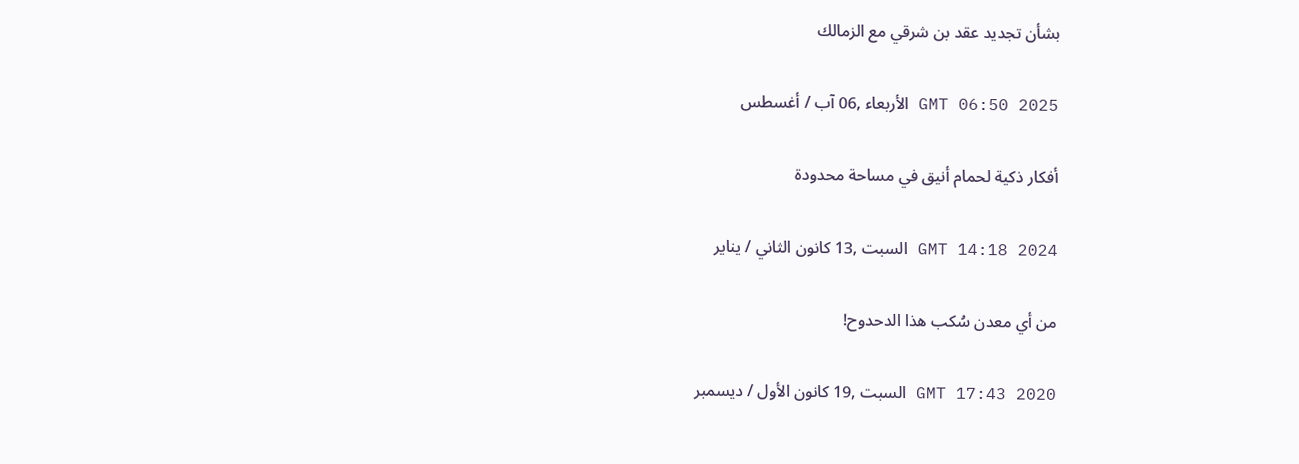بشأن تجديد عقد بن شرقي مع الزمالك

GMT 06:50 2025 الأربعاء ,06 آب / أغسطس

أفكار ذكية لحمام أنيق في مساحة محدودة

GMT 14:18 2024 السبت ,13 كانون الثاني / يناير

من أي معدن سُكب هذا الدحدوح!

GMT 17:43 2020 السبت ,19 كانون الأول / ديسمبر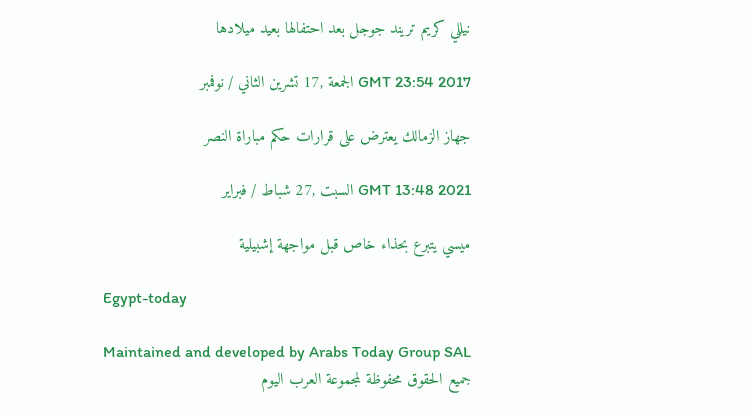نيللي كريم تريند جوجل بعد احتفالها بعيد ميلادها

GMT 23:54 2017 الجمعة ,17 تشرين الثاني / نوفمبر

جهاز الزمالك يعترض على قرارات حكم مباراة النصر

GMT 13:48 2021 السبت ,27 شباط / فبراير

ميسي يتبرع بحذاء خاص قبل مواجهة إشبيلية

Egypt-today

Maintained and developed by Arabs Today Group SAL
جميع الحقوق محفوظة لمجموعة العرب اليوم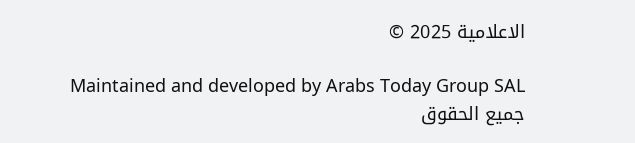الاعلامية 2025 ©

Maintained and developed by Arabs Today Group SAL
جميع الحقوق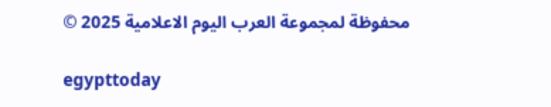محفوظة لمجموعة العرب اليوم الاعلامية 2025 ©

egypttoday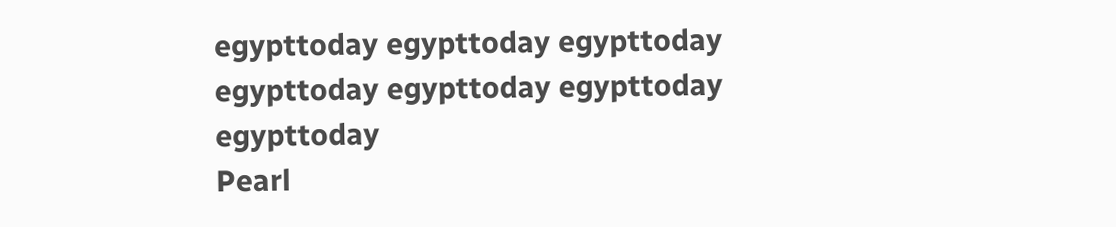egypttoday egypttoday egypttoday
egypttoday egypttoday egypttoday
egypttoday
Pearl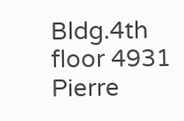Bldg.4th floor 4931 Pierre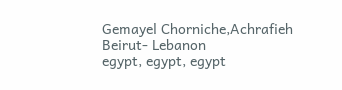Gemayel Chorniche,Achrafieh Beirut- Lebanon
egypt, egypt, egypt